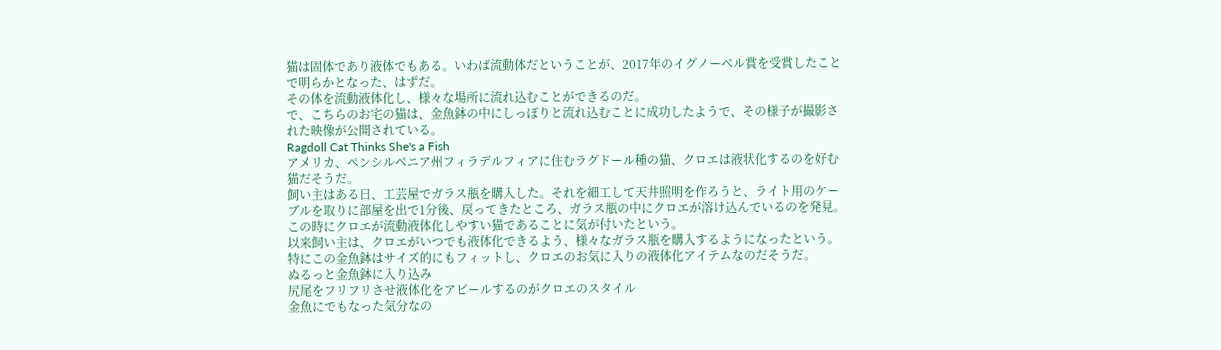猫は固体であり液体でもある。いわば流動体だということが、2017年のイグノーベル賞を受賞したことで明らかとなった、はずだ。
その体を流動液体化し、様々な場所に流れ込むことができるのだ。
で、こちらのお宅の猫は、金魚鉢の中にしっぽりと流れ込むことに成功したようで、その様子が撮影された映像が公開されている。
Ragdoll Cat Thinks She's a Fish
アメリカ、ペンシルベニア州フィラデルフィアに住むラグドール種の猫、クロエは液状化するのを好む猫だそうだ。
飼い主はある日、工芸屋でガラス瓶を購入した。それを細工して天井照明を作ろうと、ライト用のケーブルを取りに部屋を出で1分後、戻ってきたところ、ガラス瓶の中にクロエが溶け込んでいるのを発見。この時にクロエが流動液体化しやすい猫であることに気が付いたという。
以来飼い主は、クロエがいつでも液体化できるよう、様々なガラス瓶を購入するようになったという。特にこの金魚鉢はサイズ的にもフィットし、クロエのお気に入りの液体化アイテムなのだそうだ。
ぬるっと金魚鉢に入り込み
尻尾をフリフリさせ液体化をアピールするのがクロエのスタイル
金魚にでもなった気分なの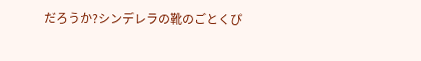だろうか?シンデレラの靴のごとくぴ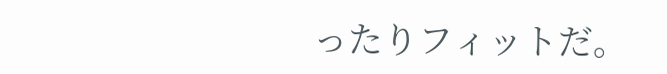ったりフィットだ。